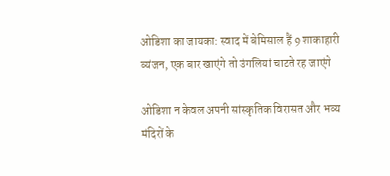ओडिशा का जायका: स्वाद में बेमिसाल हैं 9 शाकाहारी व्यंजन, एक बार खाएंगे तो उंगलियां चाटते रह जाएंगे

ओडिशा न केवल अपनी सांस्कृतिक विरासत और भव्य मंदिरों के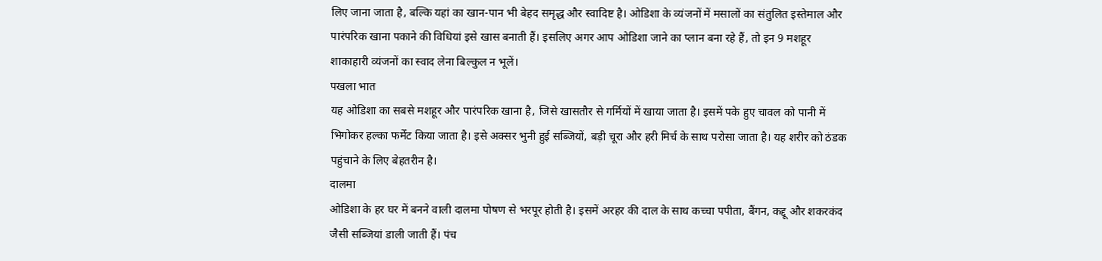लिए जाना जाता है, बल्कि यहां का खान-पान भी बेहद समृद्ध और स्वादिष्ट है। ओडिशा के व्यंजनों में मसालों का संतुलित इस्तेमाल और पारंपरिक खाना पकाने की विधियां इसे खास बनाती हैं। इसलिए अगर आप ओडिशा जाने का प्लान बना रहे हैं, तो इन 9 मशहूर शाकाहारी व्यंजनों का स्वाद लेना बिल्कुल न भूलें।
पखला भात
यह ओडिशा का सबसे मशहूर और पारंपरिक खाना है, जिसे खासतौर से गर्मियों में खाया जाता है। इसमें पके हुए चावल को पानी में भिगोकर हल्का फर्मेंट किया जाता है। इसे अक्सर भुनी हुई सब्जियों, बड़ी चूरा और हरी मिर्च के साथ परोसा जाता है। यह शरीर को ठंडक पहुंचाने के लिए बेहतरीन है।
दालमा
ओडिशा के हर घर में बनने वाली दालमा पोषण से भरपूर होती है। इसमें अरहर की दाल के साथ कच्चा पपीता, बैंगन, कद्दू और शकरकंद जैसी सब्जियां डाली जाती हैं। पंच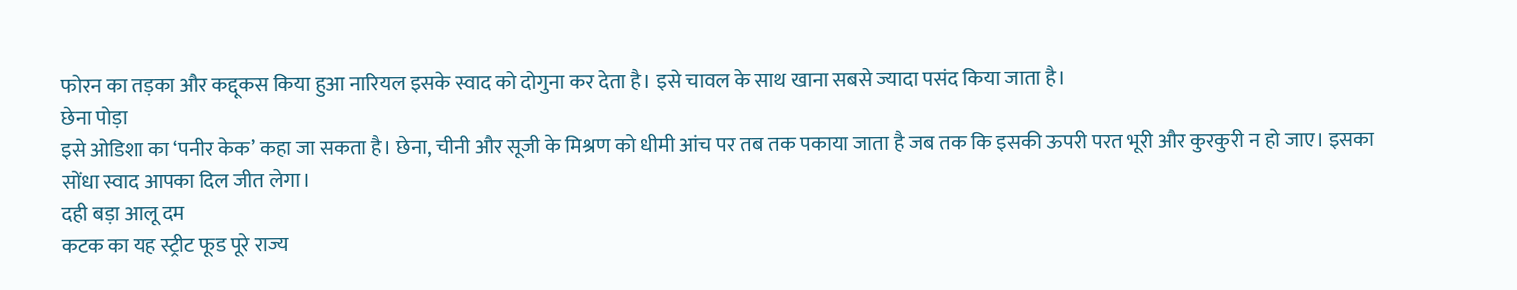फोरन का तड़का और कद्दूकस किया हुआ नारियल इसके स्वाद को दोगुना कर देता है। इसे चावल के साथ खाना सबसे ज्यादा पसंद किया जाता है।
छेना पोड़ा
इसे ओडिशा का ‘पनीर केक’ कहा जा सकता है। छेना, चीनी और सूजी के मिश्रण को धीमी आंच पर तब तक पकाया जाता है जब तक कि इसकी ऊपरी परत भूरी और कुरकुरी न हो जाए। इसका सोंधा स्वाद आपका दिल जीत लेगा।
दही बड़ा आलू दम
कटक का यह स्ट्रीट फूड पूरे राज्य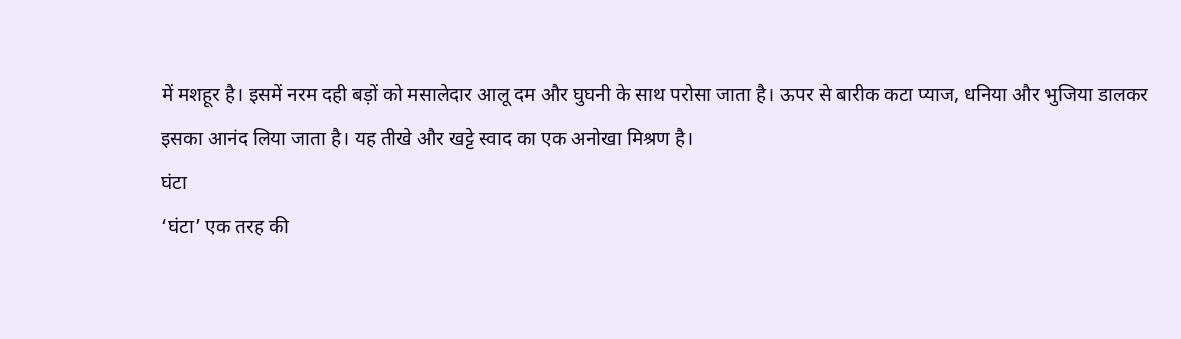में मशहूर है। इसमें नरम दही बड़ों को मसालेदार आलू दम और घुघनी के साथ परोसा जाता है। ऊपर से बारीक कटा प्याज, धनिया और भुजिया डालकर इसका आनंद लिया जाता है। यह तीखे और खट्टे स्वाद का एक अनोखा मिश्रण है।
घंटा
‘घंटा’ एक तरह की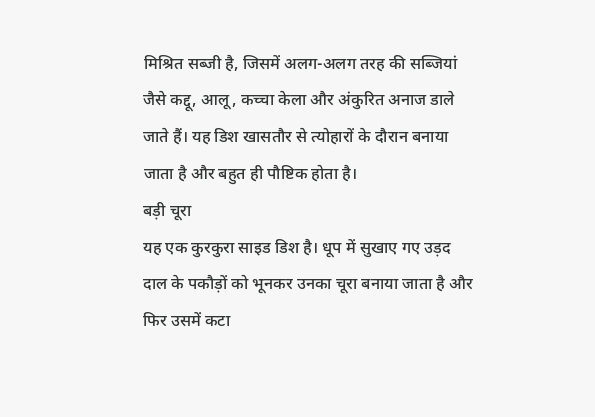मिश्रित सब्जी है, जिसमें अलग-अलग तरह की सब्जियां जैसे कद्दू, आलू, कच्चा केला और अंकुरित अनाज डाले जाते हैं। यह डिश खासतौर से त्योहारों के दौरान बनाया जाता है और बहुत ही पौष्टिक होता है।
बड़ी चूरा
यह एक कुरकुरा साइड डिश है। धूप में सुखाए गए उड़द दाल के पकौड़ों को भूनकर उनका चूरा बनाया जाता है और फिर उसमें कटा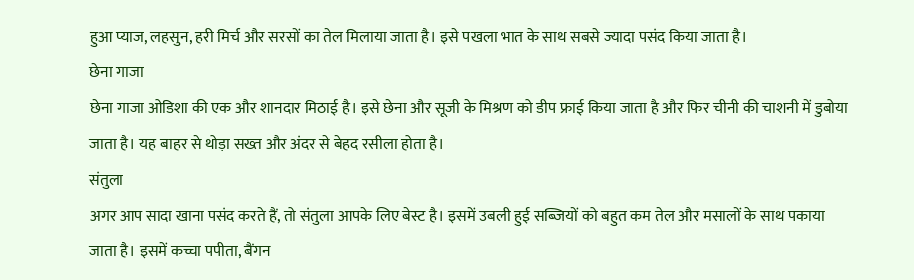हुआ प्याज, लहसुन, हरी मिर्च और सरसों का तेल मिलाया जाता है। इसे पखला भात के साथ सबसे ज्यादा पसंद किया जाता है।
छेना गाजा
छेना गाजा ओडिशा की एक और शानदार मिठाई है। इसे छेना और सूजी के मिश्रण को डीप फ्राई किया जाता है और फिर चीनी की चाशनी में डुबोया जाता है। यह बाहर से थोड़ा सख्त और अंदर से बेहद रसीला होता है।
संतुला
अगर आप सादा खाना पसंद करते हैं, तो संतुला आपके लिए बेस्ट है। इसमें उबली हुई सब्जियों को बहुत कम तेल और मसालों के साथ पकाया जाता है। इसमें कच्चा पपीता, बैंगन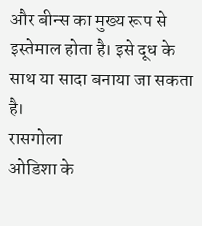और बीन्स का मुख्य रूप से इस्तेमाल होता है। इसे दूध के साथ या सादा बनाया जा सकता है।
रासगोला
ओडिशा के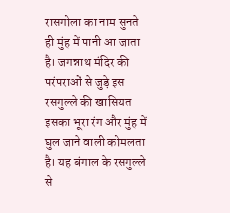रासगोला का नाम सुनते ही मुंह में पानी आ जाता है। जगन्नाथ मंदिर की परंपराओं से जुड़े इस रसगुल्ले की खासियत इसका भूरा रंग और मुंह में घुल जाने वाली कोमलता है। यह बंगाल के रसगुल्ले से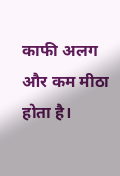काफी अलग और कम मीठा होता है।